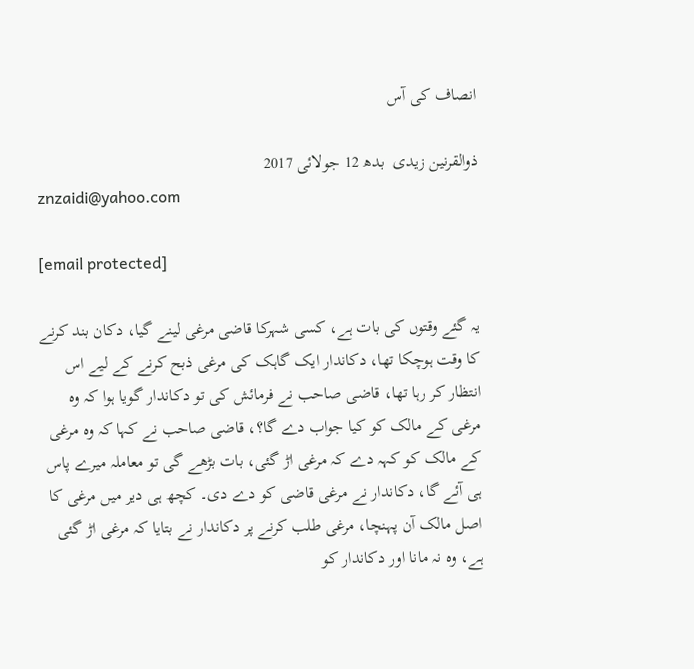انصاف کی آس

ذوالقرنین زیدی  بدھ 12 جولائی 2017
znzaidi@yahoo.com

[email protected]

یہ گئے وقتوں کی بات ہے، کسی شہرکا قاضی مرغی لینے گیا، دکان بند کرنے کا وقت ہوچکا تھا، دکاندار ایک گاہک کی مرغی ذبح کرنے کے لیے اس انتظار کر رہا تھا، قاضی صاحب نے فرمائش کی تو دکاندار گویا ہوا کہ وہ مرغی کے مالک کو کیا جواب دے گا؟، قاضی صاحب نے کہا کہ وہ مرغی کے مالک کو کہہ دے کہ مرغی اڑ گئی، بات بڑھے گی تو معاملہ میرے پاس ہی آئے گا، دکاندار نے مرغی قاضی کو دے دی۔ کچھ ہی دیر میں مرغی کا اصل مالک آن پہنچا، مرغی طلب کرنے پر دکاندار نے بتایا کہ مرغی اڑ گئی ہے، وہ نہ مانا اور دکاندار کو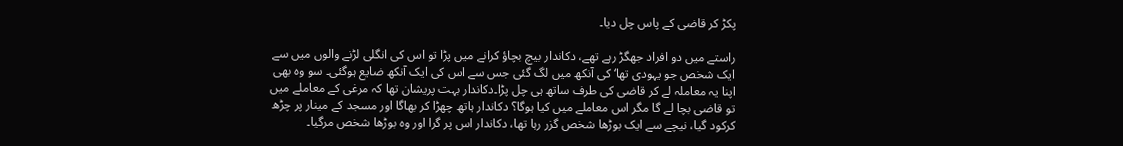پکڑ کر قاضی کے پاس چل دیا۔

راستے میں دو افراد جھگڑ رہے تھے، دکاندار بیچ بچاؤ کرانے میں پڑا تو اس کی انگلی لڑنے والوں میں سے ایک شخص جو یہودی تھا‘ کی آنکھ میں لگ گئی جس سے اس کی ایک آنکھ ضایع ہوگئی۔ سو وہ بھی اپنا یہ معاملہ لے کر قاضی کی طرف ساتھ ہی چل پڑا۔دکاندار بہت پریشان تھا کہ مرغی کے معاملے میں تو قاضی بچا لے گا مگر اس معاملے میں کیا ہوگا؟ دکاندار ہاتھ چھڑا کر بھاگا اور مسجد کے مینار پر چڑھ کرکود گیا، نیچے سے ایک بوڑھا شخص گزر رہا تھا، دکاندار اس پر گرا اور وہ بوڑھا شخص مرگیا۔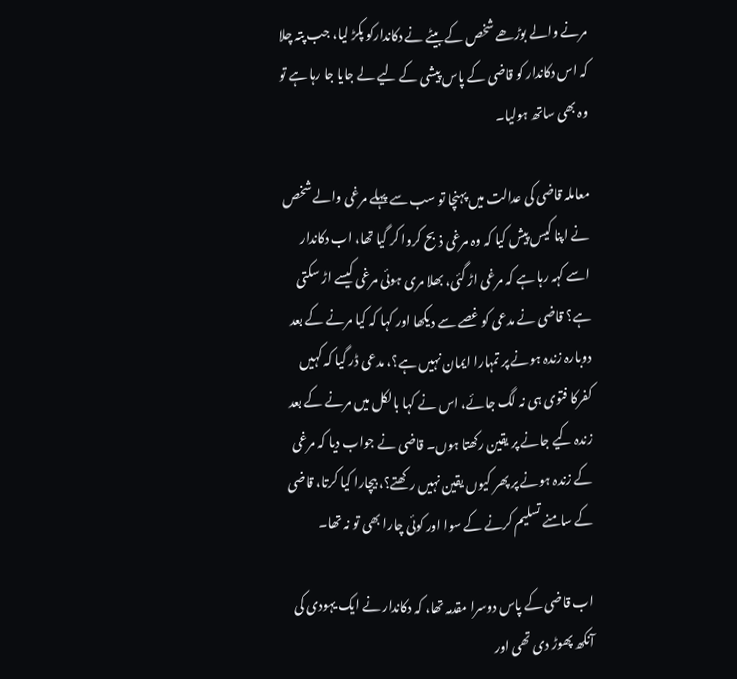مرنے والے بوڑھے شخص کے بیٹے نے دکاندارکو پکڑ لیا، جب پتہ چلا کہ اس دکاندار کو قاضی کے پاس پیشی کے لیے لے جایا جا رہا ہے تو وہ بھی ساتھ ہولیا۔

معاملہ قاضی کی عدالت میں پہنچا تو سب سے پہلے مرغی والے شخص نے اپنا کیس پیش کیا کہ وہ مرغی ذبح کروا کر گیا تھا، اب دکاندار اسے کہہ رہا ہے کہ مرغی اڑ گئی، بھلا مری ہوئی مرغی کیسے اڑ سکتی ہے؟ قاضی نے مدعی کو غصے سے دیکھا اور کہا کہ کیا مرنے کے بعد دوبارہ زندہ ہونے پر تمہارا ایمان نہیں ہے؟، مدعی ڈر گیا کہ کہیں کفرکا فتوی ہی نہ لگ جائے، اس نے کہا بالکل میں مرنے کے بعد زندہ کیے جانے پر یقین رکھتا ہوں۔ قاضی نے جواب دیا کہ مرغی کے زندہ ہونے پر پھر کیوں یقین نہیں رکھتے؟، بیچارا کیا کرتا، قاضی کے سامنے تسلیم کرنے کے سوا اور کوئی چارا بھی تو نہ تھا۔

اب قاضی کے پاس دوسرا مقدمہ تھا، کہ دکاندار نے ایک یہودی کی آنکھ پھوڑ دی تھی اور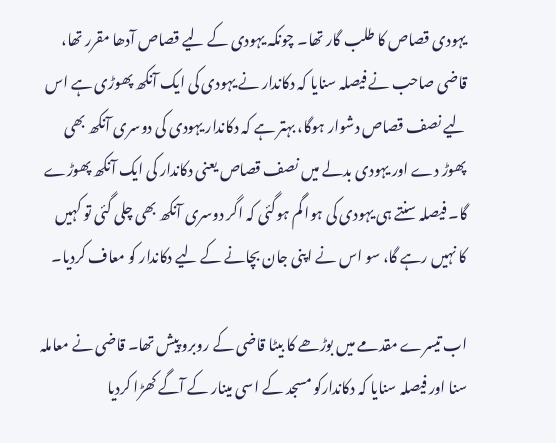یہودی قصاص کا طلب گار تھا۔ چونکہ یہودی کے لیے قصاص آدھا مقرر تھا، قاضی صاحب نے فیصلہ سنایا کہ دکاندار نے یہودی کی ایک آنکھ پھوڑی ہے اس لیے نصف قصاص دشوار ہوگا، بہتر ہے کہ دکاندار یہودی کی دوسری آنکھ بھی پھوڑ دے اور یہودی بدلے میں نصف قصاص یعنی دکاندار کی ایک آنکھ پھوڑے گا۔ فیصلہ سنتے ہی یہودی کی ہوا گم ہوگئی کہ اگر دوسری آنکھ بھی چلی گئی تو کہیں کا نہیں رہے گا، سو اس نے اپنی جان بچانے کے لیے دکاندار کو معاف کردیا۔

اب تیسرے مقدمے میں بوڑھے کا بیٹا قاضی کے روبرو پیش تھا۔ قاضی نے معاملہ سنا اور فیصلہ سنایا کہ دکاندارکو مسجد کے اسی مینار کے آگے کھڑا کردیا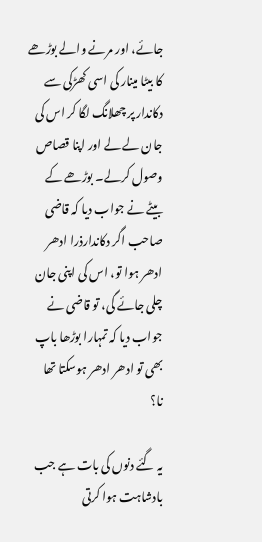جائے، اور مرنے والے بوڑھے کا بیٹا مینار کی اسی کھڑکی سے دکاندار پر چھلانگ لگا کر اس کی جان لے لے اور اپنا قصاص وصول کرلے۔ بوڑھے کے بیٹے نے جواب دیا کہ قاضی صاحب اگر دکاندارذرا ادھر ادھر ہوا تو، اس کی اپنی جان چلی جائے گی، تو قاضی نے جواب دیا کہ تمہارا بوڑھا باپ بھی تو ادھر ادھر ہوسکتا تھا نا؟

یہ گئے دنوں کی بات ہے جب بادشاہت ہوا کرتی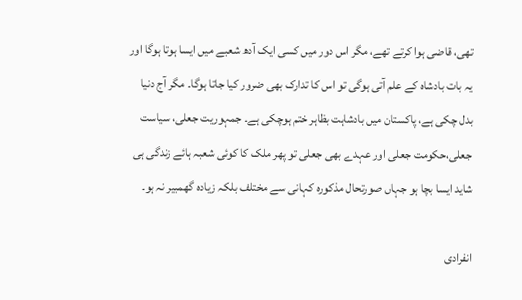تھی، قاضی ہوا کرتے تھے، مگر اس دور میں کسی ایک آدھ شعبے میں ایسا ہوتا ہوگا اور یہ بات بادشاہ کے علم آتی ہوگی تو اس کا تدارک بھی ضرور کیا جاتا ہوگا۔ مگر آج دنیا بدل چکی ہے، پاکستان میں بادشاہت بظاہر ختم ہوچکی ہے۔ جمہوریت جعلی، سیاست جعلی،حکومت جعلی اور عہدے بھی جعلی تو پھر ملک کا کوئی شعبہ ہائے زندگی ہی شاید ایسا بچا ہو جہاں صورتحال مذکورہ کہانی سے مختلف بلکہ زیادہ گھمبیر نہ ہو۔

انفرادی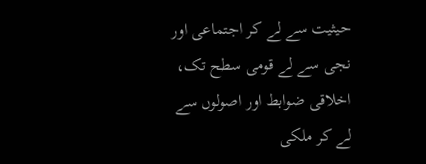حیثیت سے لے کر اجتماعی اور نجی سے لے قومی سطح تک، اخلاقی ضوابط اور اصولوں سے لے کر ملکی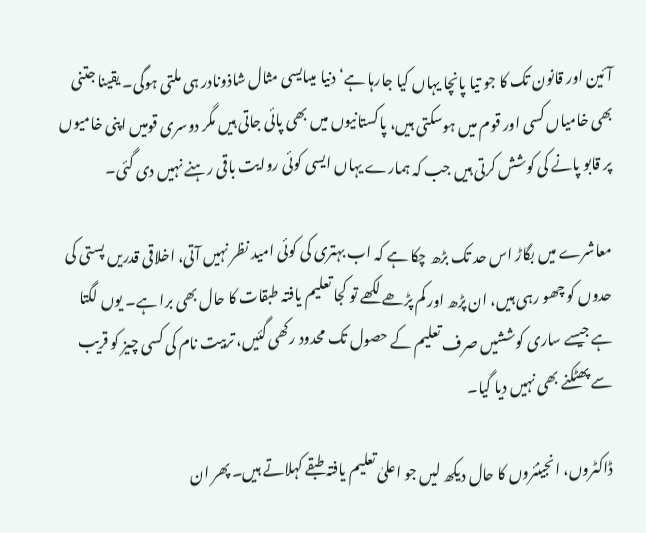آئین اور قانون تک کا جو تیا پانچا یہاں کیا جارہا ہے‘ دنیا میںایسی مثال شاذونادر ہی ملتی ہوگی۔ یقینا جتنی بھی خامیاں کسی اور قوم میں ہوسکتی ہیں، پاکستانیوں میں بھی پائی جاتی ہیں مگر دوسری قومیں اپنی خامیوں پر قابو پانے کی کوشش کرتی ہیں جب کہ ہمارے یہاں ایسی کوئی روایت باقی رہنے نہیں دی گئی۔

معاشرے میں بگاڑ اس حد تک بڑھ چکا ہے کہ اب بہتری کی کوئی امید نظر نہیں آتی، اخلاقی قدریں پستی کی حدوں کو چھو رہی ہیں، ان پڑھ اور کم پڑھے لکھے تو کجا تعلیم یافتہ طبقات کا حال بھی برا ہے۔ یوں لگتا ہے جیسے ساری کوششیں صرف تعلیم کے حصول تک محدود رکھی گئیں، تربیت نام کی کسی چیز کو قریب سے پھٹکنے بھی نہیں دیا گیا۔

ڈاکٹروں، انجینئروں کا حال دیکھ لیں جو اعلیٰ تعلیم یافتہ طبقے کہلاتے ہیں۔ پھر ان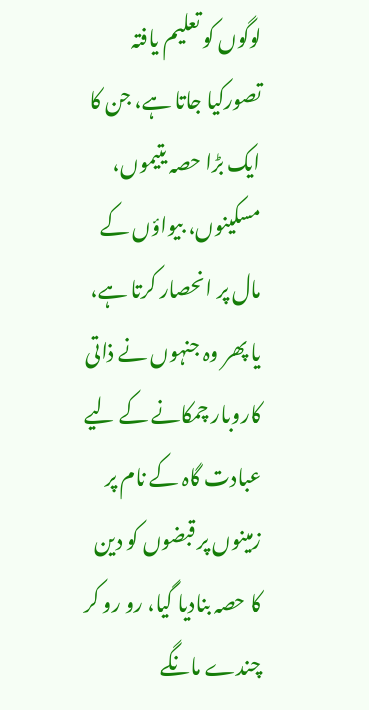لوگوں کو تعلیم یافتہ تصورکیا جاتا ہے، جن کا ایک بڑا حصہ یتیموں، مسکینوں، بیواؤں کے مال پر انحصار کرتا ہے، یا پھر وہ جنہوں نے ذاتی کاروبار چمکانے کے لیے عبادت گاہ کے نام پر زمینوں پر قبضوں کو دین کا حصہ بنادیا گیا، رو رو کر چندے مانگے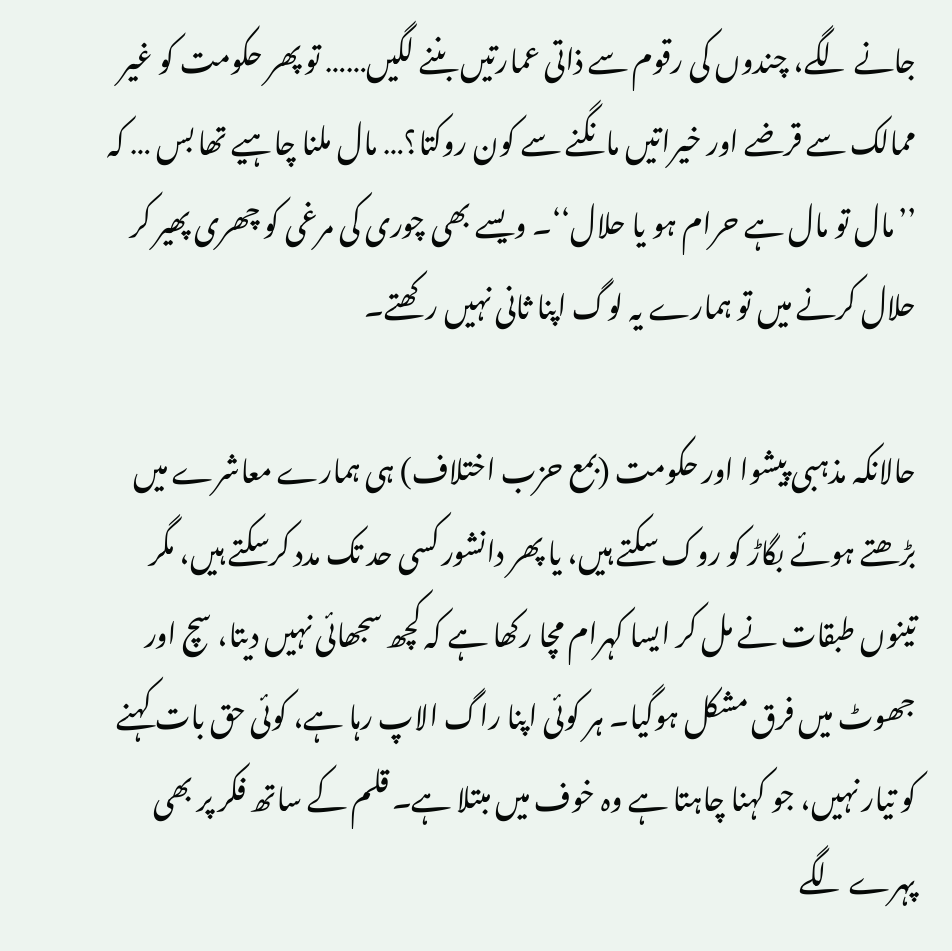جانے لگے، چندوں کی رقوم سے ذاتی عمارتیں بننے لگیں…… تو پھر حکومت کو غیر ممالک سے قرضے اور خیراتیں مانگنے سے کون روکتا؟… مال ملنا چاہیے تھا بس … کہ ’’مال تو مال ہے حرام ہو یا حلال‘‘۔ ویسے بھی چوری کی مرغی کو چھری پھیر کر حلال کرنے میں تو ہمارے یہ لوگ اپنا ثانی نہیں رکھتے۔

حالانکہ مذہبی پیشوا اور حکومت (بمع حزب اختلاف) ہی ہمارے معاشرے میں بڑھتے ہوئے بگاڑ کو روک سکتے ہیں، یا پھر دانشور کسی حد تک مدد کرسکتے ہیں، مگر تینوں طبقات نے مل کر ایسا کہرام مچا رکھا ہے کہ کچھ سجھائی نہیں دیتا، سچ اور جھوٹ میں فرق مشکل ہوگیا۔ ہر کوئی اپنا راگ الاپ رہا ہے، کوئی حق بات کہنے کو تیار نہیں، جو کہنا چاہتا ہے وہ خوف میں مبتلا ہے۔ قلم کے ساتھ فکر پر بھی پہرے لگے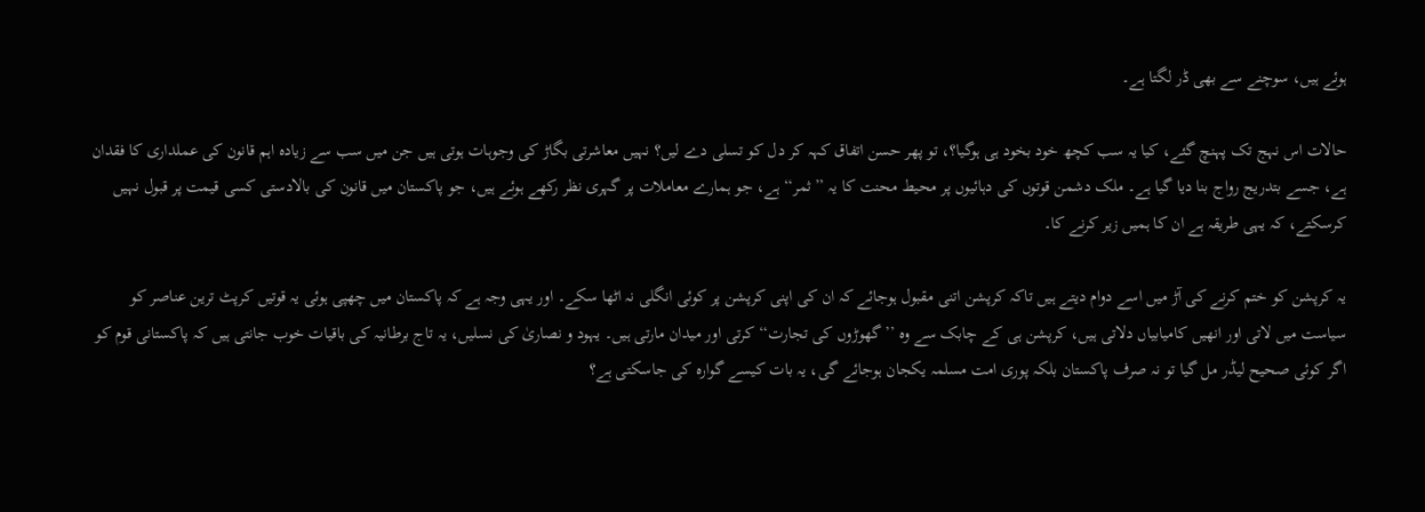ہوئے ہیں، سوچنے سے بھی ڈر لگتا ہے۔

حالات اس نہج تک پہنچ گئے، کیا یہ سب کچھ خود بخود ہی ہوگیا؟، تو پھر حسن اتفاق کہہ کر دل کو تسلی دے لیں؟ نہیں معاشرتی بگاڑ کی وجوہات ہوتی ہیں جن میں سب سے زیادہ اہم قانون کی عملداری کا فقدان ہے، جسے بتدریج رواج بنا دیا گیا ہے۔ ملک دشمن قوتوں کی دہائیوں پر محیط محنت کا یہ ’’ثمر‘‘ ہے، جو ہمارے معاملات پر گہری نظر رکھے ہوئے ہیں، جو پاکستان میں قانون کی بالادستی کسی قیمت پر قبول نہیں کرسکتے، کہ یہی طریقہ ہے ان کا ہمیں زیر کرنے کا۔

یہ کرپشن کو ختم کرنے کی آڑ میں اسے دوام دیتے ہیں تاکہ کرپشن اتنی مقبول ہوجائے کہ ان کی اپنی کرپشن پر کوئی انگلی نہ اٹھا سکے۔ اور یہی وجہ ہے کہ پاکستان میں چھپی ہوئی یہ قوتیں کرپٹ ترین عناصر کو سیاست میں لاتی اور انھیں کامیابیاں دلاتی ہیں، کرپشن ہی کے چابک سے وہ ’’گھوڑوں کی تجارت‘‘ کرتی اور میدان مارتی ہیں۔ یہود و نصاریٰ کی نسلیں، یہ تاج برطانیہ کی باقیات خوب جانتی ہیں کہ پاکستانی قوم کو اگر کوئی صحیح لیڈر مل گیا تو نہ صرف پاکستان بلکہ پوری امت مسلمہ یکجان ہوجائے گی، یہ بات کیسے گوارہ کی جاسکتی ہے؟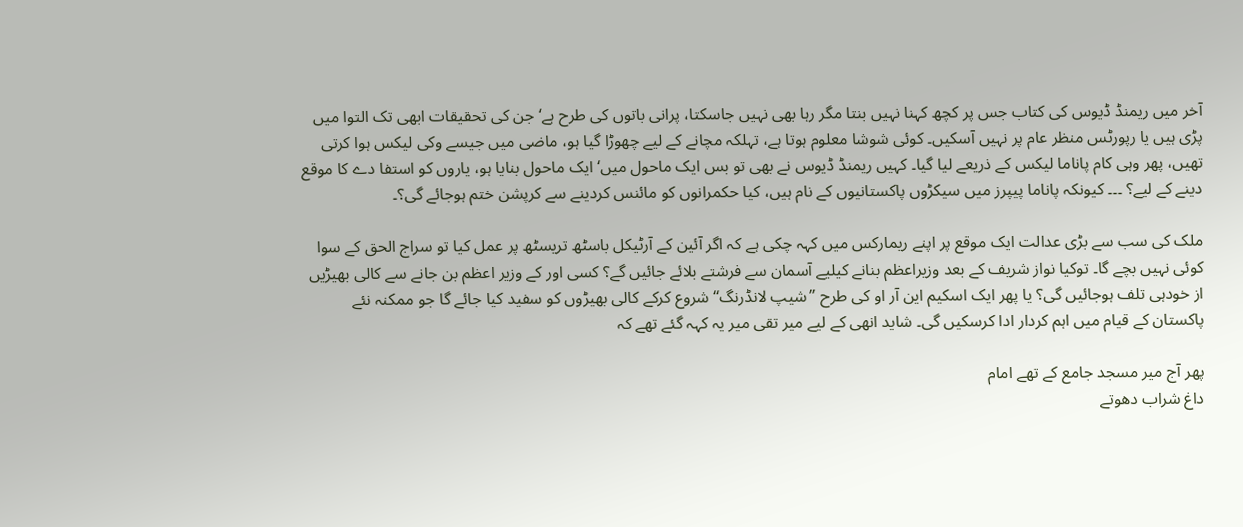آخر میں ریمنڈ ڈیوس کی کتاب جس پر کچھ کہنا نہیں بنتا مگر رہا بھی نہیں جاسکتا، پرانی باتوں کی طرح ہے‘ جن کی تحقیقات ابھی تک التوا میں پڑی ہیں یا رپورٹس منظر عام پر نہیں آسکیں۔ کوئی شوشا معلوم ہوتا ہے، تہلکہ مچانے کے لیے چھوڑا گیا ہو، ماضی میں جیسے وکی لیکس ہوا کرتی تھیں، پھر وہی کام پاناما لیکس کے ذریعے لیا گیا۔ کہیں ریمنڈ ڈیوس نے بھی تو بس ایک ماحول میں‘ ایک ماحول بنایا ہو، یاروں کو استفا دے کا موقع دینے کے لیے؟ ۔۔۔ کیونکہ پاناما پیپرز میں سیکڑوں پاکستانیوں کے نام ہیں، کیا حکمرانوں کو مائنس کردینے سے کرپشن ختم ہوجائے گی؟۔

ملک کی سب سے بڑی عدالت ایک موقع پر اپنے ریمارکس میں کہہ چکی ہے کہ اگر آئین کے آرٹیکل باسٹھ تریسٹھ پر عمل کیا تو سراج الحق کے سوا کوئی نہیں بچے گا۔ توکیا نواز شریف کے بعد وزیراعظم بنانے کیلیے آسمان سے فرشتے بلائے جائیں گے؟ کسی اور کے وزیر اعظم بن جانے سے کالی بھیڑیں از خودہی تلف ہوجائیں گی؟ یا پھر ایک اسکیم این آر او کی طرح ’’شیپ لانڈرنگ‘‘ شروع کرکے کالی بھیڑوں کو سفید کیا جائے گا جو ممکنہ نئے پاکستان کے قیام میں اہم کردار ادا کرسکیں گی۔ شاید انھی کے لیے میر تقی میر یہ کہہ گئے تھے کہ

پھر آج میر مسجد جامع کے تھے امام
داغ شراب دھوتے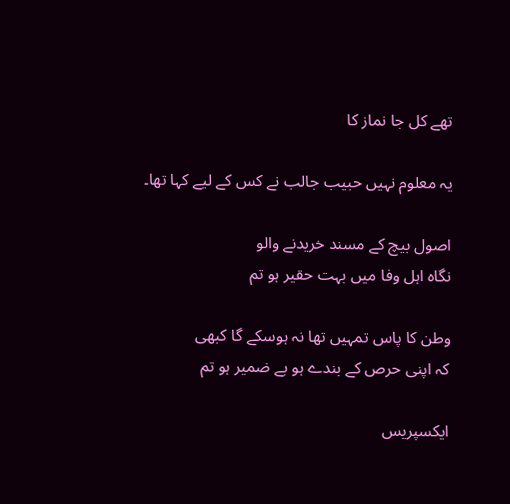تھے کل جا نماز کا

یہ معلوم نہیں حبیب جالب نے کس کے لیے کہا تھا۔

اصول بیچ کے مسند خریدنے والو
نگاہ اہل وفا میں بہت حقیر ہو تم

وطن کا پاس تمہیں تھا نہ ہوسکے گا کبھی
کہ اپنی حرص کے بندے ہو بے ضمیر ہو تم

ایکسپریس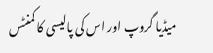میڈیا گروپ اور اس کی پالیسی کا کمنٹس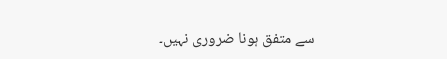سے متفق ہونا ضروری نہیں۔